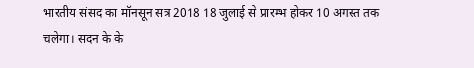भारतीय संसद का मॉनसून सत्र 2018 18 जुलाई से प्रारम्भ होकर 10 अगस्त तक चलेगा। सदन के के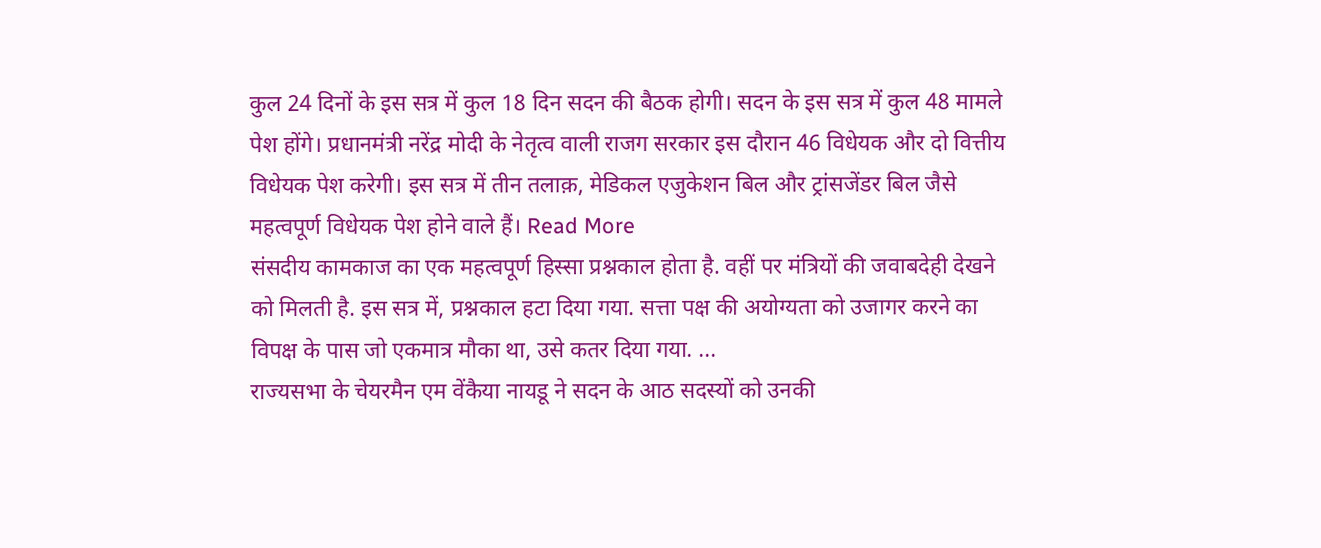कुल 24 दिनों के इस सत्र में कुल 18 दिन सदन की बैठक होगी। सदन के इस सत्र में कुल 48 मामले पेश होंगे। प्रधानमंत्री नरेंद्र मोदी के नेतृत्व वाली राजग सरकार इस दौरान 46 विधेयक और दो वित्तीय विधेयक पेश करेगी। इस सत्र में तीन तलाक़, मेडिकल एजुकेशन बिल और ट्रांसजेंडर बिल जैसे महत्वपूर्ण विधेयक पेश होने वाले हैं। Read More
संसदीय कामकाज का एक महत्वपूर्ण हिस्सा प्रश्नकाल होता है. वहीं पर मंत्रियों की जवाबदेही देखने को मिलती है. इस सत्र में, प्रश्नकाल हटा दिया गया. सत्ता पक्ष की अयोग्यता को उजागर करने का विपक्ष के पास जो एकमात्र मौका था, उसे कतर दिया गया. ...
राज्यसभा के चेयरमैन एम वेंकैया नायडू ने सदन के आठ सदस्यों को उनकी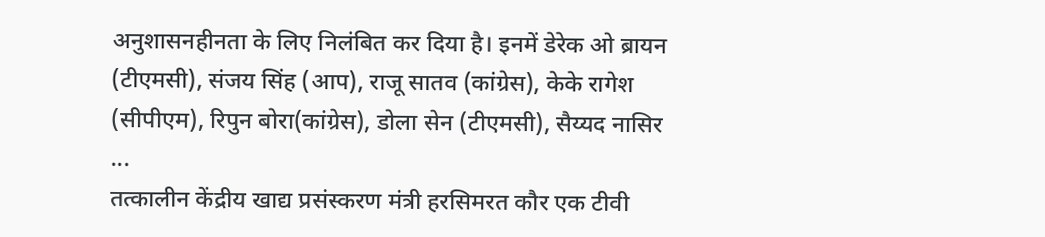अनुशासनहीनता के लिए निलंबित कर दिया है। इनमें डेरेक ओ ब्रायन (टीएमसी), संजय सिंह (आप), राजू सातव (कांग्रेस), केके रागेश (सीपीएम), रिपुन बोरा(कांग्रेस), डोला सेन (टीएमसी), सैय्यद नासिर ...
तत्कालीन केंद्रीय खाद्य प्रसंस्करण मंत्री हरसिमरत कौर एक टीवी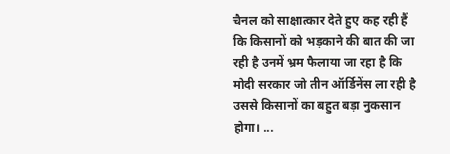चैनल को साक्षात्कार देते हुए कह रही हैं कि किसानों को भड़काने की बात की जा रही है उनमें भ्रम फैलाया जा रहा है कि मोदी सरकार जो तीन ऑर्डिनेंस ला रही है उससे किसानों का बहुत बड़ा नुकसान होगा। ...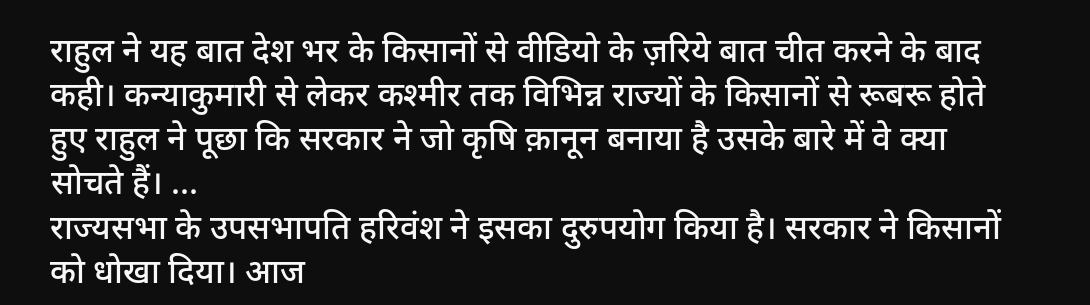राहुल ने यह बात देश भर के किसानों से वीडियो के ज़रिये बात चीत करने के बाद कही। कन्याकुमारी से लेकर कश्मीर तक विभिन्न राज्यों के किसानों से रूबरू होते हुए राहुल ने पूछा कि सरकार ने जो कृषि क़ानून बनाया है उसके बारे में वे क्या सोचते हैं। ...
राज्यसभा के उपसभापति हरिवंश ने इसका दुरुपयोग किया है। सरकार ने किसानों को धोखा दिया। आज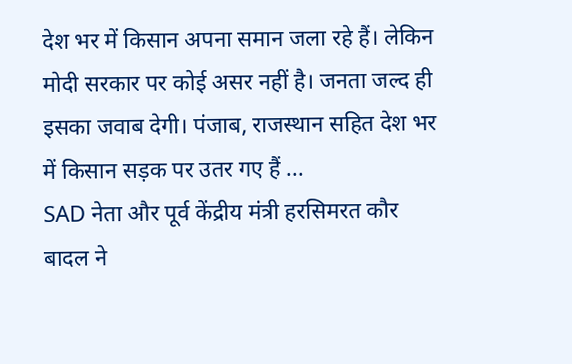देश भर में किसान अपना समान जला रहे हैं। लेकिन मोदी सरकार पर कोई असर नहीं है। जनता जल्द ही इसका जवाब देगी। पंजाब, राजस्थान सहित देश भर में किसान सड़क पर उतर गए हैं ...
SAD नेता और पूर्व केंद्रीय मंत्री हरसिमरत कौर बादल ने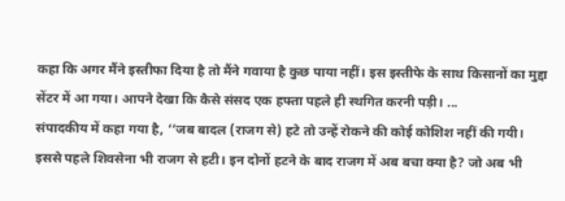कहा कि अगर मैंने इस्तीफा दिया है तो मैंने गवाया है कुछ पाया नहीं। इस इस्तीफे के साथ किसानों का मुद्दा सेंटर में आ गया। आपने देखा कि कैसे संसद एक हफ्ता पहले ही स्थगित करनी पड़ी। ...
संपादकीय में कहा गया है, ‘‘जब बादल (राजग से) हटे तो उन्हें रोकने की कोई कोशिश नहीं की गयी। इससे पहले शिवसेना भी राजग से हटी। इन दोनों हटने के बाद राजग में अब बचा क्या है? जो अब भी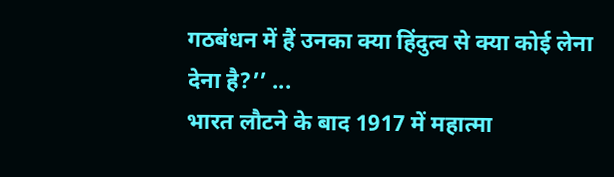गठबंधन में हैं उनका क्या हिंदुत्व से क्या कोई लेना देना है?’’ ...
भारत लौटने के बाद 1917 में महात्मा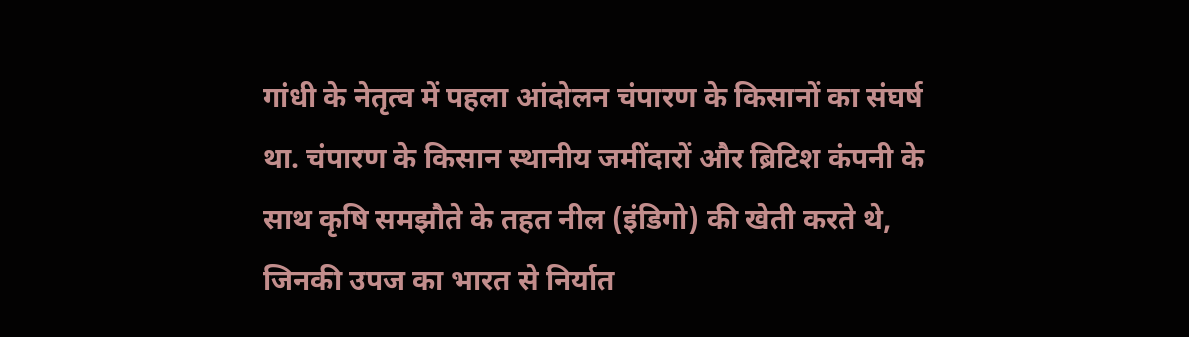गांधी के नेतृत्व में पहला आंदोलन चंपारण के किसानों का संघर्ष था. चंपारण के किसान स्थानीय जमींदारों और ब्रिटिश कंपनी के साथ कृषि समझौते के तहत नील (इंडिगो) की खेती करते थे, जिनकी उपज का भारत से निर्यात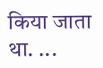किया जाता था. ...